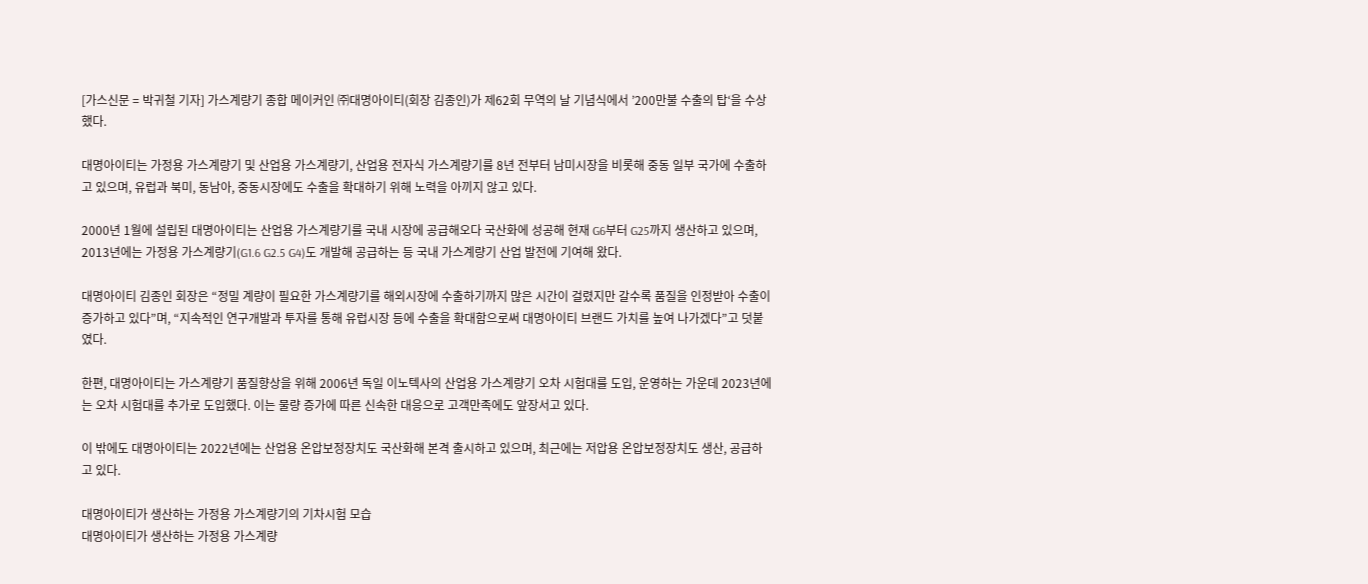[가스신문 = 박귀철 기자] 가스계량기 종합 메이커인 ㈜대명아이티(회장 김종인)가 제62회 무역의 날 기념식에서 ’200만불 수출의 탑‘을 수상했다.

대명아이티는 가정용 가스계량기 및 산업용 가스계량기, 산업용 전자식 가스계량기를 8년 전부터 남미시장을 비롯해 중동 일부 국가에 수출하고 있으며, 유럽과 북미, 동남아, 중동시장에도 수출을 확대하기 위해 노력을 아끼지 않고 있다.

2000년 1월에 설립된 대명아이티는 산업용 가스계량기를 국내 시장에 공급해오다 국산화에 성공해 현재 G6부터 G25까지 생산하고 있으며, 2013년에는 가정용 가스계량기(G1.6 G2.5 G4)도 개발해 공급하는 등 국내 가스계량기 산업 발전에 기여해 왔다.

대명아이티 김종인 회장은 “정밀 계량이 필요한 가스계량기를 해외시장에 수출하기까지 많은 시간이 걸렸지만 갈수록 품질을 인정받아 수출이 증가하고 있다”며, “지속적인 연구개발과 투자를 통해 유럽시장 등에 수출을 확대함으로써 대명아이티 브랜드 가치를 높여 나가겠다”고 덧붙였다.

한편, 대명아이티는 가스계량기 품질향상을 위해 2006년 독일 이노텍사의 산업용 가스계량기 오차 시험대를 도입, 운영하는 가운데 2023년에는 오차 시험대를 추가로 도입했다. 이는 물량 증가에 따른 신속한 대응으로 고객만족에도 앞장서고 있다.

이 밖에도 대명아이티는 2022년에는 산업용 온압보정장치도 국산화해 본격 출시하고 있으며, 최근에는 저압용 온압보정장치도 생산, 공급하고 있다.

대명아이티가 생산하는 가정용 가스계량기의 기차시험 모습
대명아이티가 생산하는 가정용 가스계량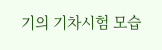기의 기차시험 모습